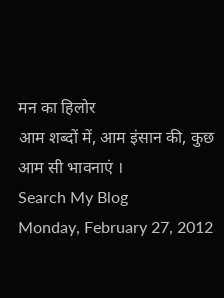मन का हिलोर
आम शब्दों में, आम इंसान की, कुछ आम सी भावनाएं ।
Search My Blog
Monday, February 27, 2012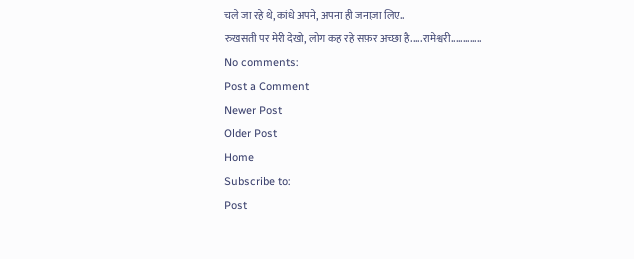चले जा रहे थे, कांधे अपने, अपना ही जनाज़ा लिए..
रुखसती पर मेरी देखो, लोग कह रहे सफ़र अच्छा है.....रामेश्वरी.............
No comments:
Post a Comment
Newer Post
Older Post
Home
Subscribe to:
Post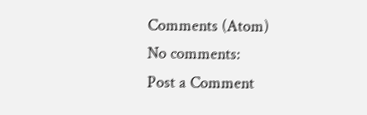Comments (Atom)
No comments:
Post a Comment